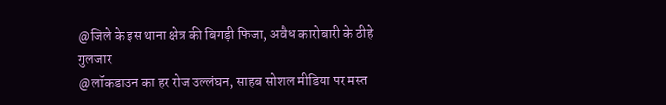@जिले के इस थाना क्षेत्र की बिगड़ी फिजा, अवैध कारोबारी के ठीहे गुलजार
@लॉकडाउन का हर रोज उल्लंघन, साहब सोशल मीडिया पर मस्त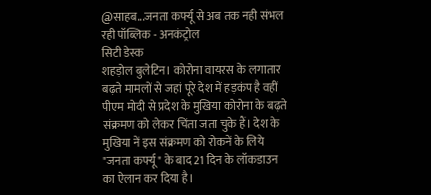@साहब...जनता कर्फ्यू से अब तक नही संभल रही पॉब्लिक - अनकंट्रोल
सिटी डेस्क
शहड़ोल बुलेटिन। कोरोना वायरस के लगातार बढ़ते मामलों से जहां पूरे देश में हड़कंप है वहीं पीएम मोदी से प्रदेश के मुखिया कोरोना के बढ़ते संक्रमण को लेकर चिंता जता चुके हैं। देश के मुखिया नें इस संक्रमण को रोकनें के लिये "जनता कर्फ्यू" के बाद 21 दिन के लॉकडाउन का ऐलान कर दिया है।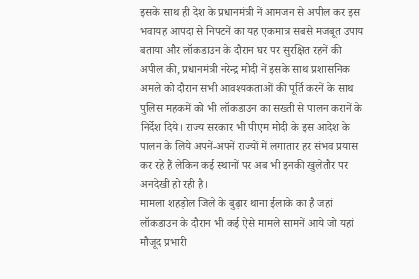इसके साथ ही देश के प्रधानमंत्री नें आमजन से अपील कर इस भवायह आपदा से निपटनें का यह एकमात्र सबसे मजबूत उपाय बताया और लॉकडाउन के दौरान घर पर सुरक्षित रहनें की अपील की, प्रधानमंत्री नरेन्द्र मोदी नें इसके साथ प्रशासनिक अमले को दौरान सभी आवश्यकताओं की पूर्ति करनें के साथ पुलिस महकमें को भी लॉकडाउन का सख्ती से पालन करानें के निर्देश दिये। राज्य सरकार भी पीएम मोदी के इस आदेश के पालन के लिये अपनें-अपनें राज्यों में लगातार हर संभव प्रयास कर रहे हैं लेकिन कई स्थानों पर अब भी इनकी खुलेतौर पर अनदेखी हो रही है।
मामला शहड़ोल जिले के बुढ़ार थाना ईलाके का है जहां लॉकडाउन के दौरान भी कई ऐसे मामले सामनें आये जो यहां मौजूद प्रभारी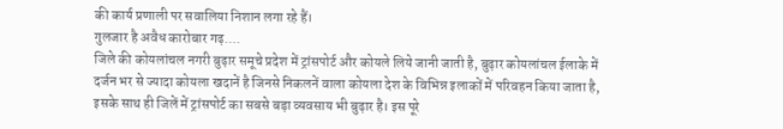की कार्य प्रणाली पर सवालिया निशान लगा रहे हैं।
गुलजार है अवैध कारोबार गढ़....
जिले की कोयलांचल नगरी बुढ़ार समूचे प्रदेश में ट्रांसपोर्ट और कोयले लिये जानी जाती है, बुढ़ार कोयलांचल ईलाके में दर्जन भर से ज्यादा कोयला खदानें है जिनसे निकलनें वाला कोयला देश के विभिन्न इलाकों में परिवहन किया जाता है, इसके साथ ही जिलें में ट्रांसपोर्ट का सबसे बड़ा व्यवसाय भी बुढ़ार है। इस पूरे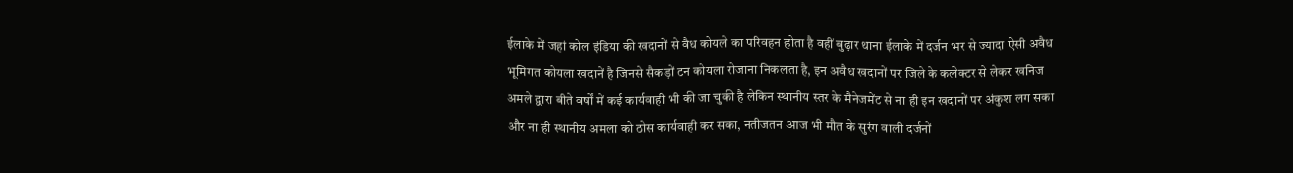ईलाके में जहां कोल इंडिया की खदानों से वैध कोयले का परिवहन होता है वहीं बुढ़ार थाना ईलाके में दर्जन भर से ज्यादा ऐसी अवैध भूमिगत कोयला खदानें है जिनसे सैकड़ों टन कोयला रोजाना निकलता है, इन अवैध खदानों पर जिले के कलेक्टर से लेकर खनिज अमले द्वारा बीते वर्षों में कई कार्यवाही भी की जा चुकी है लेकिन स्थानीय स्तर के मैनेजमेंट से ना ही इन खदानों पर अंकुश लग सका और ना ही स्थानीय अमला को ठोस कार्यवाही कर सका, नतीजतन आज भी मौत के सुरंग वाली दर्जनों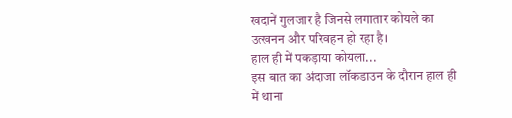खदानें गुलजार है जिनसे लगातार कोयले का उत्खनन और परिवहन हो रहा है।
हाल ही में पकड़ाया कोयला...
इस बात का अंदाजा लॉकडाउन के दौरान हाल ही में थाना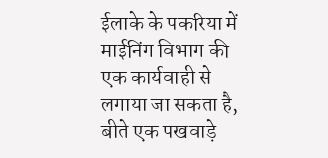ईलाके के पकरिया में माईनिंग विभाग की एक कार्यवाही से लगाया जा सकता है, बीते एक पखवाड़े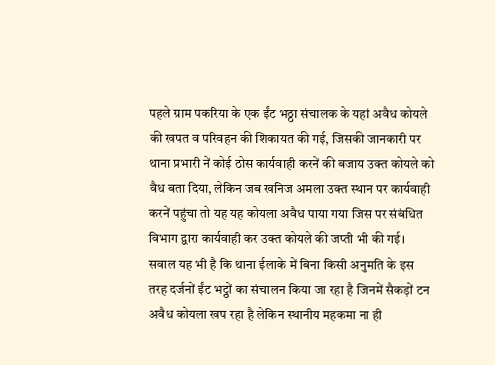पहले ग्राम पकरिया के एक ईंट भठ्ठा संचालक के यहां अवैध कोयले की खपत व परिवहन की शिकायत की गई, जिसकी जानकारी पर थाना प्रभारी नें कोई ठोस कार्यवाही करनें की बजाय उक्त कोयले को वैध बता दिया, लेकिन जब खनिज अमला उक्त स्थान पर कार्यवाही करनें पहुंचा तो यह यह कोयला अवैध पाया गया जिस पर संबंधित विभाग द्वारा कार्यवाही कर उक्त कोयले की जप्ती भी की गई। सवाल यह भी है कि थाना ईलाके में बिना किसी अनुमति के इस तरह दर्जनों ईंट भट्ठों का संचालन किया जा रहा है जिनमें सैकड़ों टन अवैध कोयला खप रहा है लेकिन स्थानीय महकमा ना ही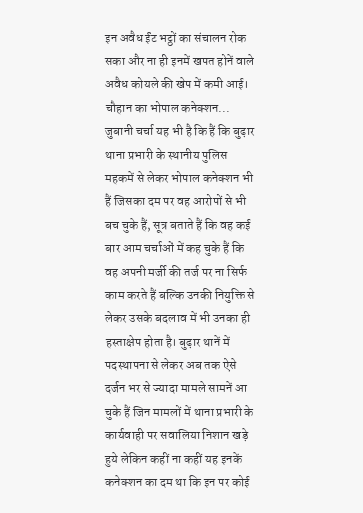इन अवैध ईंट भट्ठों का संचालन रोक सका और ना ही इनमें खपत होनें वाले अवैध कोयले की खेप में कमी आई।
चौहान का भोपाल कनेक्शन...
जुबानी चर्चा यह भी है कि हैं कि बुढ़ार थाना प्रभारी के स्थानीय पुलिस महकमें से लेकर भोपाल कनेक्शन भी हैं जिसका दम पर वह आरोपों से भी बच चुके हैं, सूत्र बताते हैं कि वह कई बार आम चर्चाओं में कह चुके हैं कि वह अपनी मर्जी की तर्ज पर ना सिर्फ काम करते हैं बल्कि उनकी नियुक्ति से लेकर उसके बदलाव में भी उनका ही हस्ताक्षेप होता है। बुढ़ार थानें में पदस्थापना से लेकर अब तक ऐसे दर्जन भर से ज्यादा मामले सामनें आ चुके हैं जिन मामलों में थाना प्रभारी के कार्यवाही पर सवालिया निशान खड़े हुये लेकिन कहीं ना कहीं यह इनकें कनेक्शन का दम था कि इन पर कोई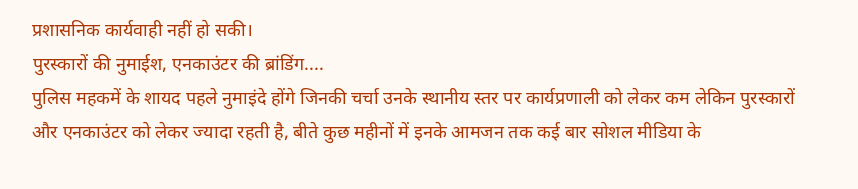प्रशासनिक कार्यवाही नहीं हो सकी।
पुरस्कारों की नुमाईश, एनकाउंटर की ब्रांडिंग....
पुलिस महकमें के शायद पहले नुमाइंदे होंगे जिनकी चर्चा उनके स्थानीय स्तर पर कार्यप्रणाली को लेकर कम लेकिन पुरस्कारों और एनकाउंटर को लेकर ज्यादा रहती है, बीते कुछ महीनों में इनके आमजन तक कई बार सोशल मीडिया के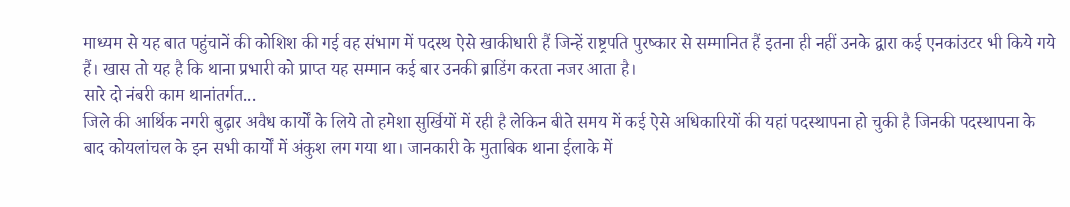माध्यम से यह बात पहुंचानें की कोशिश की गई वह संभाग में पदस्थ ऐसे खाकीधारी हैं जिन्हें राष्ट्रपति पुरष्कार से सम्मानित हैं इतना ही नहीं उनके द्वारा कई एनकांउटर भी किये गये हैं। खास तो यह है कि थाना प्रभारी को प्राप्त यह सम्मान कई बार उनकी ब्राडिंग करता नजर आता है।
सारे दो नंबरी काम थानांतर्गत...
जिले की आर्थिक नगरी बुढ़ार अवैध कार्यों के लिये तो हमेशा सुर्खियों में रही है लेकिन बीते समय में कई ऐसे अधिकारियों की यहां पदस्थापना हो चुकी है जिनकी पदस्थापना के बाद कोयलांचल के इन सभी कार्यों में अंकुश लग गया था। जानकारी के मुताबिक थाना ईलाके में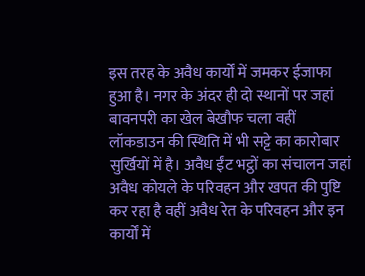इस तरह के अवैध कार्यों में जमकर ईजाफा हुआ है। नगर के अंदर ही दो स्थानों पर जहां बावनपरी का खेल बेखौफ चला वहीं लॉकडाउन की स्थिति में भी सट्टे का कारोबार सुर्खियों में है। अवैध ईंट भट्ठों का संचालन जहां अवैध कोयले के परिवहन और खपत की पुष्टि कर रहा है वहीं अवैध रेत के परिवहन और इन कार्यों में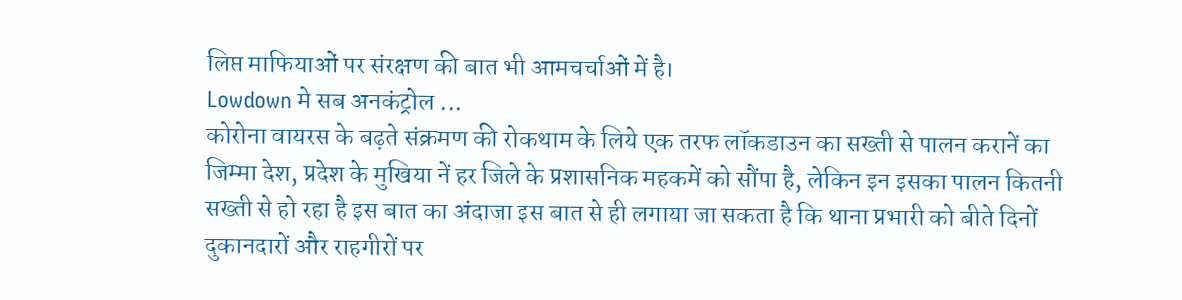लिप्त माफियाओं पर संरक्षण की बात भी आमचर्चाओं में है।
Lowdown मे सब अनकंट्रोल ...
कोरोना वायरस के बढ़ते संक्रमण की रोकथाम के लिये एक तरफ लॉकडाउन का सख्ती से पालन करानें का जिम्मा देश, प्रदेश के मुखिया नें हर जिले के प्रशासनिक महकमें को सौंपा है, लेकिन इन इसका पालन कितनी सख्ती से हो रहा है इस बात का अंदाजा इस बात से ही लगाया जा सकता है कि थाना प्रभारी को बीते दिनों दुकानदारों और राहगीरों पर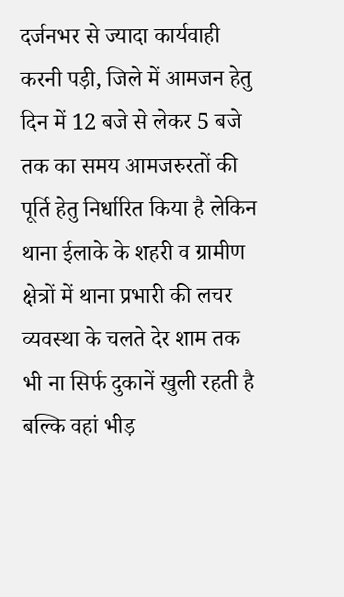दर्जनभर से ज्यादा कार्यवाही करनी पड़ी, जिले में आमजन हेतु दिन में 12 बजे से लेकर 5 बजे तक का समय आमजरुरतों की पूर्ति हेतु निर्धारित किया है लेकिन थाना ईलाके के शहरी व ग्रामीण क्षेत्रों में थाना प्रभारी की लचर व्यवस्था के चलते देर शाम तक भी ना सिर्फ दुकानें खुली रहती है बल्कि वहां भीड़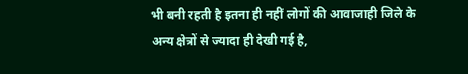भी बनी रहती है इतना ही नहीं लोगों की आवाजाही जिले के अन्य क्षेत्रों से ज्यादा ही देखी गई है,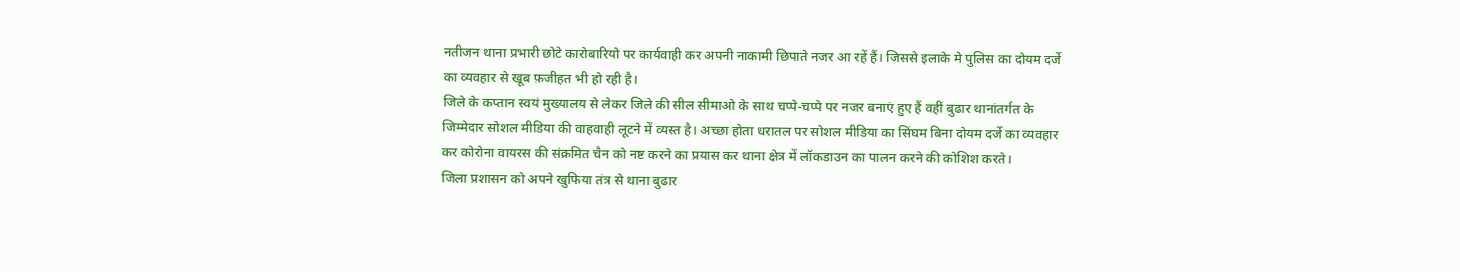नतीजन थाना प्रभारी छोटे कारोबारियो पर कार्यवाही कर अपनी नाकामी छिपाते नजर आ रहें हैं। जिससे इलाके मे पुलिस का दोयम दर्जे का व्यवहार से खूब फ़जीहत भी हो रही है।
जिले के कप्तान स्वयं मुख्यालय से लेकर जिले की सील सीमाओ के साथ चप्पे-चप्पे पर नजर बनाएं हुए हैं वहीं बुढार थानांतर्गत के जिम्मेदार सोशल मीडिया की वाहवाही लूटने में व्यस्त है। अच्छा होता धरातल पर सोशल मीडिया का सिंघम बिना दोयम दर्जे का व्यवहार कर कोरोना वायरस की संक्रमित चैन को नष्ट करने का प्रयास कर थाना क्षेत्र में लॉकडाउन का पालन करने की कोशिश करते।
जिला प्रशासन को अपने खुफिया तंत्र से थाना बुढार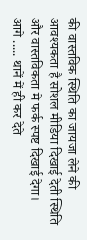की वास्तविक स्थिति का जायजा लेने की आवश्यकता है सोशल मीडिया दिखाई देती स्थिति और वास्तविकता मे फर्क स्पष्ट दिखाई देगा।
आगे ..... थानें में ही कर देते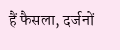हैं फैसला, दर्जनों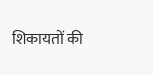शिकायतों की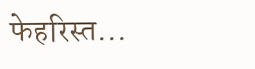फेहरिस्त...